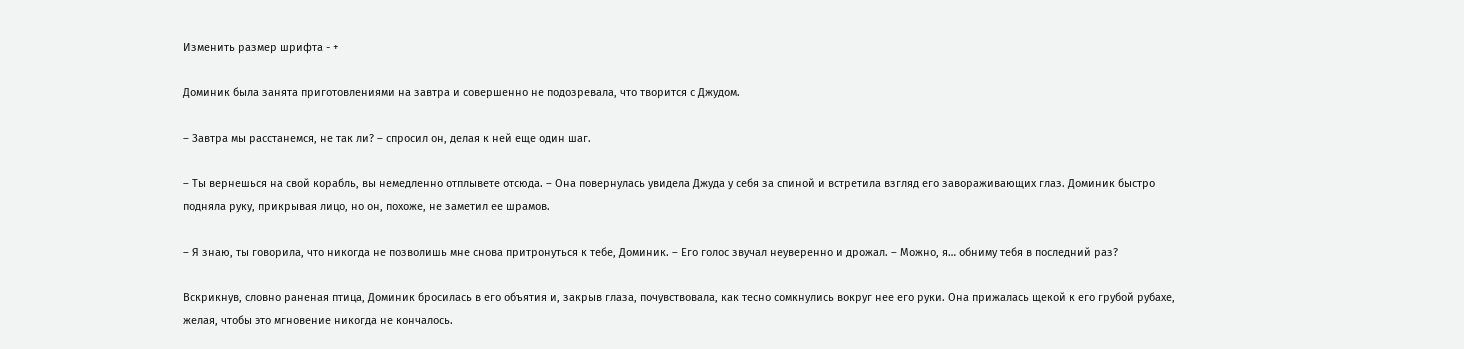Изменить размер шрифта - +

Доминик была занята приготовлениями на завтра и совершенно не подозревала, что творится с Джудом.

– Завтра мы расстанемся, не так ли? – спросил он, делая к ней еще один шаг.

– Ты вернешься на свой корабль, вы немедленно отплывете отсюда. – Она повернулась увидела Джуда у себя за спиной и встретила взгляд его завораживающих глаз. Доминик быстро подняла руку, прикрывая лицо, но он, похоже, не заметил ее шрамов.

– Я знаю, ты говорила, что никогда не позволишь мне снова притронуться к тебе, Доминик. – Его голос звучал неуверенно и дрожал. – Можно, я… обниму тебя в последний раз?

Вскрикнув, словно раненая птица, Доминик бросилась в его объятия и, закрыв глаза, почувствовала, как тесно сомкнулись вокруг нее его руки. Она прижалась щекой к его грубой рубахе, желая, чтобы это мгновение никогда не кончалось.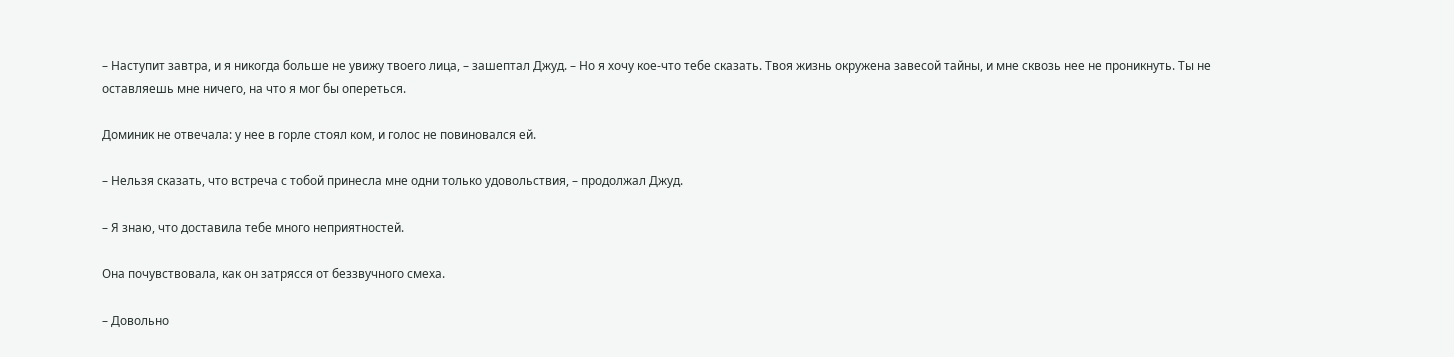– Наступит завтра, и я никогда больше не увижу твоего лица, – зашептал Джуд. – Но я хочу кое-что тебе сказать. Твоя жизнь окружена завесой тайны, и мне сквозь нее не проникнуть. Ты не оставляешь мне ничего, на что я мог бы опереться.

Доминик не отвечала: у нее в горле стоял ком, и голос не повиновался ей.

– Нельзя сказать, что встреча с тобой принесла мне одни только удовольствия, – продолжал Джуд.

– Я знаю, что доставила тебе много неприятностей.

Она почувствовала, как он затрясся от беззвучного смеха.

– Довольно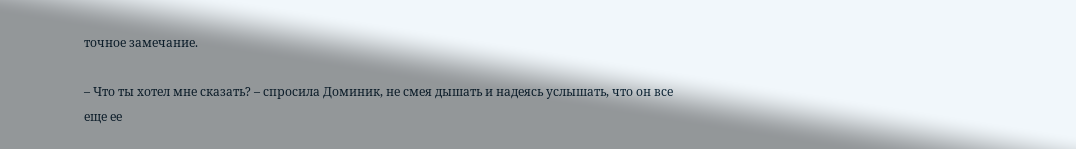точное замечание.

– Что ты хотел мне сказать? – спросила Доминик, не смея дышать и надеясь услышать, что он все еще ее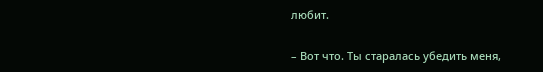любит.

– Вот что. Ты старалась убедить меня,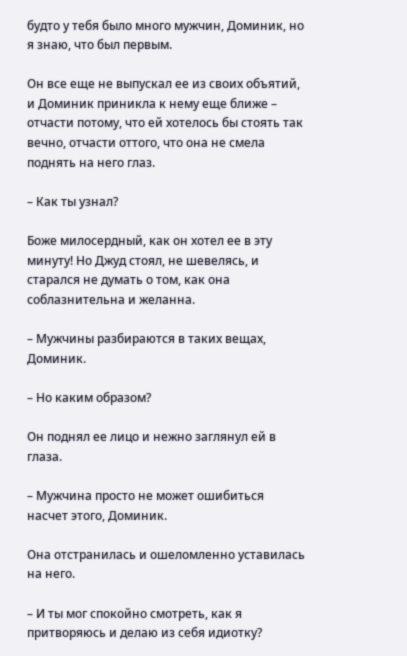будто у тебя было много мужчин, Доминик, но я знаю, что был первым.

Он все еще не выпускал ее из своих объятий, и Доминик приникла к нему еще ближе – отчасти потому, что ей хотелось бы стоять так вечно, отчасти оттого, что она не смела поднять на него глаз.

– Как ты узнал?

Боже милосердный, как он хотел ее в эту минуту! Но Джуд стоял, не шевелясь, и старался не думать о том, как она соблазнительна и желанна.

– Мужчины разбираются в таких вещах, Доминик.

– Но каким образом?

Он поднял ее лицо и нежно заглянул ей в глаза.

– Мужчина просто не может ошибиться насчет этого, Доминик.

Она отстранилась и ошеломленно уставилась на него.

– И ты мог спокойно смотреть, как я притворяюсь и делаю из себя идиотку?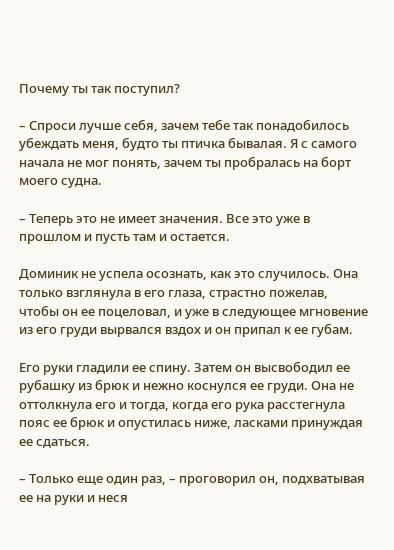Почему ты так поступил?

– Спроси лучше себя, зачем тебе так понадобилось убеждать меня, будто ты птичка бывалая. Я с самого начала не мог понять, зачем ты пробралась на борт моего судна.

– Теперь это не имеет значения. Все это уже в прошлом и пусть там и остается.

Доминик не успела осознать, как это случилось. Она только взглянула в его глаза, страстно пожелав, чтобы он ее поцеловал, и уже в следующее мгновение из его груди вырвался вздох и он припал к ее губам.

Его руки гладили ее спину. Затем он высвободил ее рубашку из брюк и нежно коснулся ее груди. Она не оттолкнула его и тогда, когда его рука расстегнула пояс ее брюк и опустилась ниже, ласками принуждая ее сдаться.

– Только еще один раз, – проговорил он, подхватывая ее на руки и неся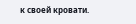к своей кровати.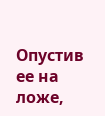Опустив ее на ложе,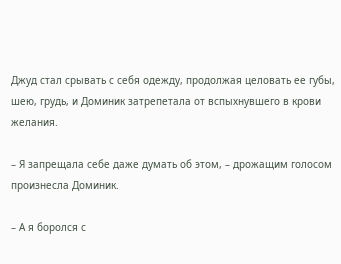Джуд стал срывать с себя одежду, продолжая целовать ее губы, шею, грудь, и Доминик затрепетала от вспыхнувшего в крови желания.

– Я запрещала себе даже думать об этом, – дрожащим голосом произнесла Доминик.

– А я боролся с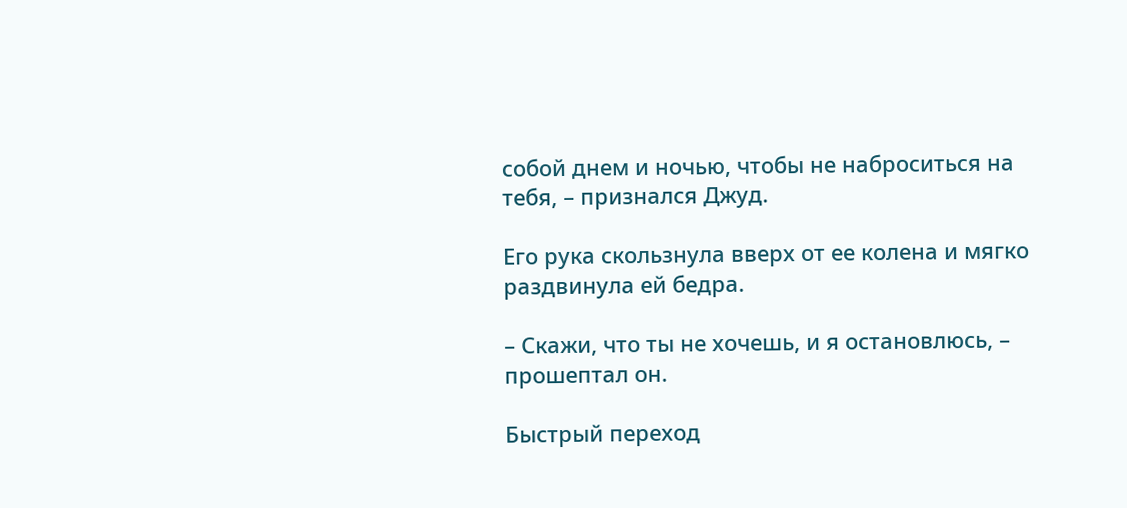собой днем и ночью, чтобы не наброситься на тебя, – признался Джуд.

Его рука скользнула вверх от ее колена и мягко раздвинула ей бедра.

– Скажи, что ты не хочешь, и я остановлюсь, – прошептал он.

Быстрый переход